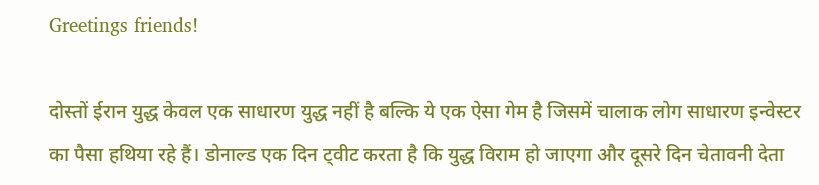Greetings friends!

दोस्तों ईरान युद्ध केवल एक साधारण युद्ध नहीं है बल्कि ये एक ऐसा गेम है जिसमें चालाक लोग साधारण इन्वेस्टर का पैसा हथिया रहे हैं। डोनाल्ड एक दिन ट्वीट करता है कि युद्ध विराम हो जाएगा और दूसरे दिन चेतावनी देता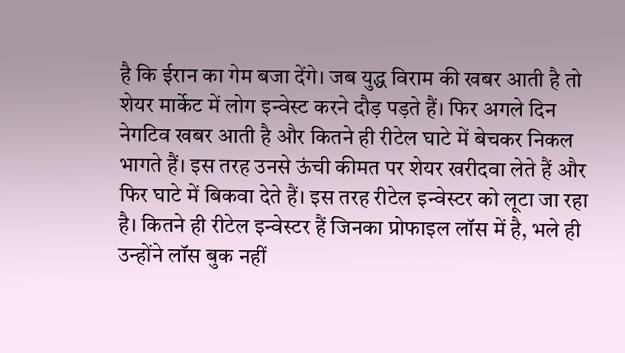है कि ईरान का गेम बजा देंगे। जब युद्ध विराम की खबर आती है तो शेयर मार्केट में लोग इन्वेस्ट करने दौड़ पड़ते हैं। फिर अगले दिन नेगटिव खबर आती है और कितने ही रीटेल घाटे में बेचकर निकल भागते हैं। इस तरह उनसे ऊंची कीमत पर शेयर खरीदवा लेते हैं और फिर घाटे में बिकवा देते हैं। इस तरह रीटेल इन्वेस्टर को लूटा जा रहा है। कितने ही रीटेल इन्वेस्टर हैं जिनका प्रोफाइल लॉस में है, भले ही उन्होंने लॉस बुक नहीं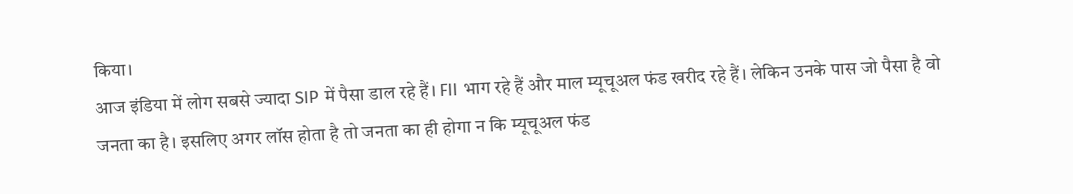किया।
आज इंडिया में लोग सबसे ज्यादा SIP में पैसा डाल रहे हैं। FII भाग रहे हैं और माल म्यूचूअल फंड खरीद रहे हैं। लेकिन उनके पास जो पैसा है वो जनता का है। इसलिए अगर लॉस होता है तो जनता का ही होगा न कि म्यूचूअल फंड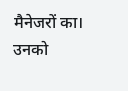मैनेजरों का। उनको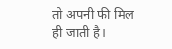तो अपनी फी मिल ही जाती है।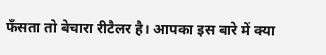फँसता तो बेचारा रीटैलर है। आपका इस बारे में क्या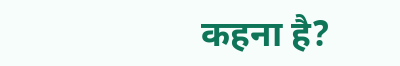कहना है?